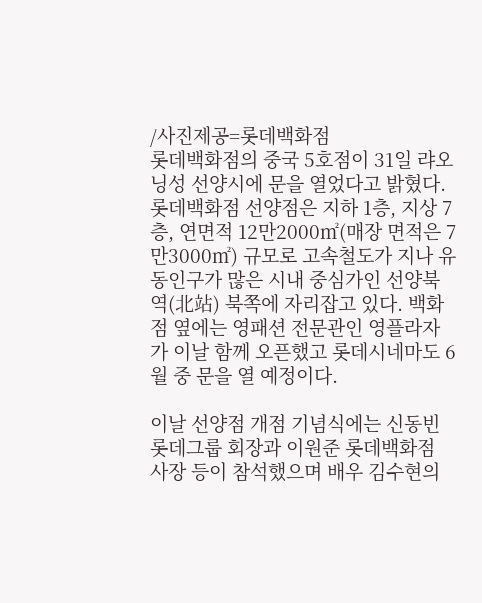/사진제공=롯데백화점
롯데백화점의 중국 5호점이 31일 랴오닝성 선양시에 문을 열었다고 밝혔다.
롯데백화점 선양점은 지하 1층, 지상 7층, 연면적 12만2000㎡(매장 면적은 7만3000㎡) 규모로 고속철도가 지나 유동인구가 많은 시내 중심가인 선양북역(北站) 북쪽에 자리잡고 있다. 백화점 옆에는 영패션 전문관인 영플라자가 이날 함께 오픈했고 롯데시네마도 6월 중 문을 열 예정이다.

이날 선양점 개점 기념식에는 신동빈 롯데그룹 회장과 이원준 롯데백화점 사장 등이 참석했으며 배우 김수현의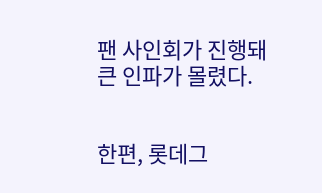팬 사인회가 진행돼 큰 인파가 몰렸다.


한편, 롯데그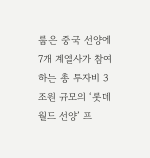룹은 중국 선양에 7개 계열사가 참여하는 총 투자비 3조원 규모의 ‘롯데월드 선양’ 프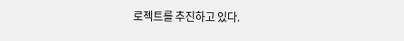로젝트를 추진하고 있다.